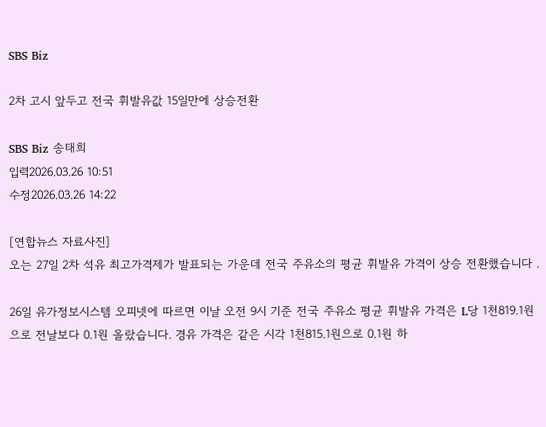SBS Biz

2차 고시 앞두고 전국 휘발유값 15일만에 상승전환

SBS Biz 송태희
입력2026.03.26 10:51
수정2026.03.26 14:22

[연합뉴스 자료사진]
오는 27일 2차 석유 최고가격제가 발표되는 가운데 전국 주유소의 평균 휘발유 가격이 상승 전환했습니다 .

26일 유가정보시스템 오피넷에 따르면 이날 오전 9시 기준 전국 주유소 평균 휘발유 가격은 L당 1천819.1원으로 전날보다 0.1원 올랐습니다. 경유 가격은 같은 시각 1천815.1원으로 0.1원 하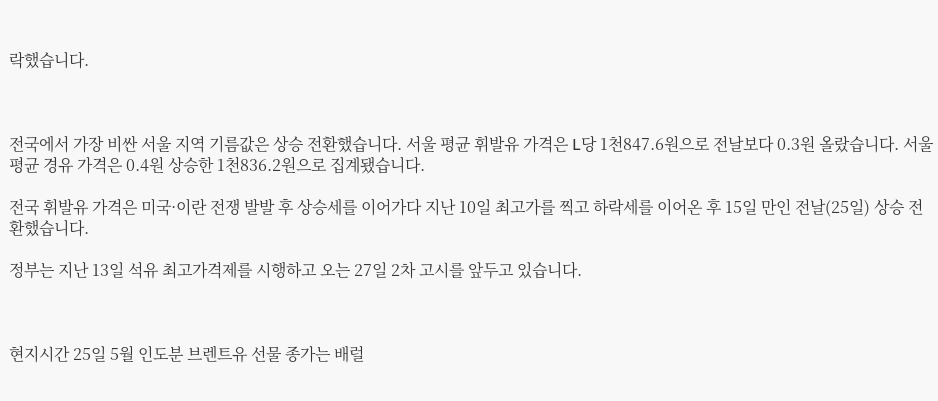락했습니다.



전국에서 가장 비싼 서울 지역 기름값은 상승 전환했습니다. 서울 평균 휘발유 가격은 L당 1천847.6원으로 전날보다 0.3원 올랐습니다. 서울 평균 경유 가격은 0.4원 상승한 1천836.2원으로 집계됐습니다.

전국 휘발유 가격은 미국·이란 전쟁 발발 후 상승세를 이어가다 지난 10일 최고가를 찍고 하락세를 이어온 후 15일 만인 전날(25일) 상승 전환했습니다.

정부는 지난 13일 석유 최고가격제를 시행하고 오는 27일 2차 고시를 앞두고 있습니다.



현지시간 25일 5월 인도분 브렌트유 선물 종가는 배럴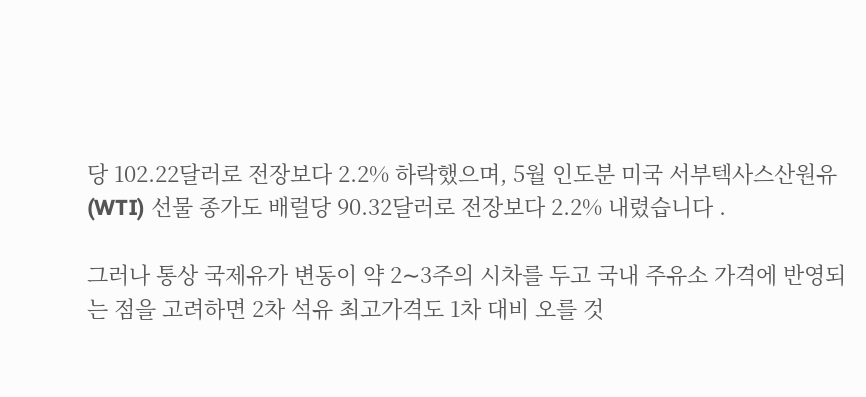당 102.22달러로 전장보다 2.2% 하락했으며, 5월 인도분 미국 서부텍사스산원유(WTI) 선물 종가도 배럴당 90.32달러로 전장보다 2.2% 내렸습니다 .

그러나 통상 국제유가 변동이 약 2∼3주의 시차를 두고 국내 주유소 가격에 반영되는 점을 고려하면 2차 석유 최고가격도 1차 대비 오를 것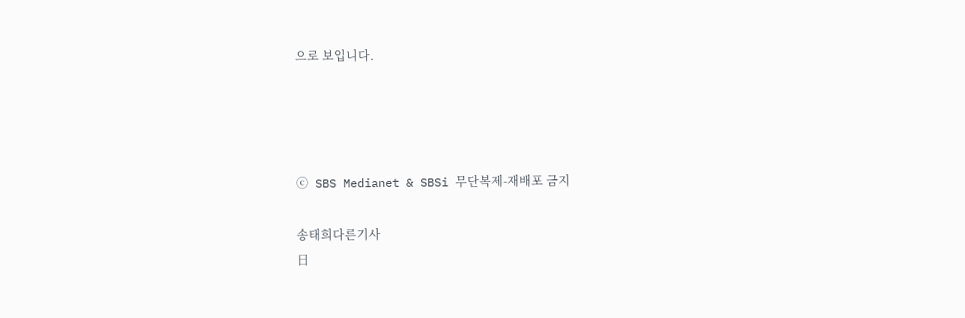으로 보입니다.




ⓒ SBS Medianet & SBSi 무단복제-재배포 금지

송태희다른기사
日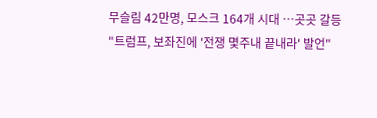무슬림 42만명, 모스크 164개 시대 …곳곳 갈등
"트럼프, 보좌진에 '전쟁 몇주내 끝내라' 발언"